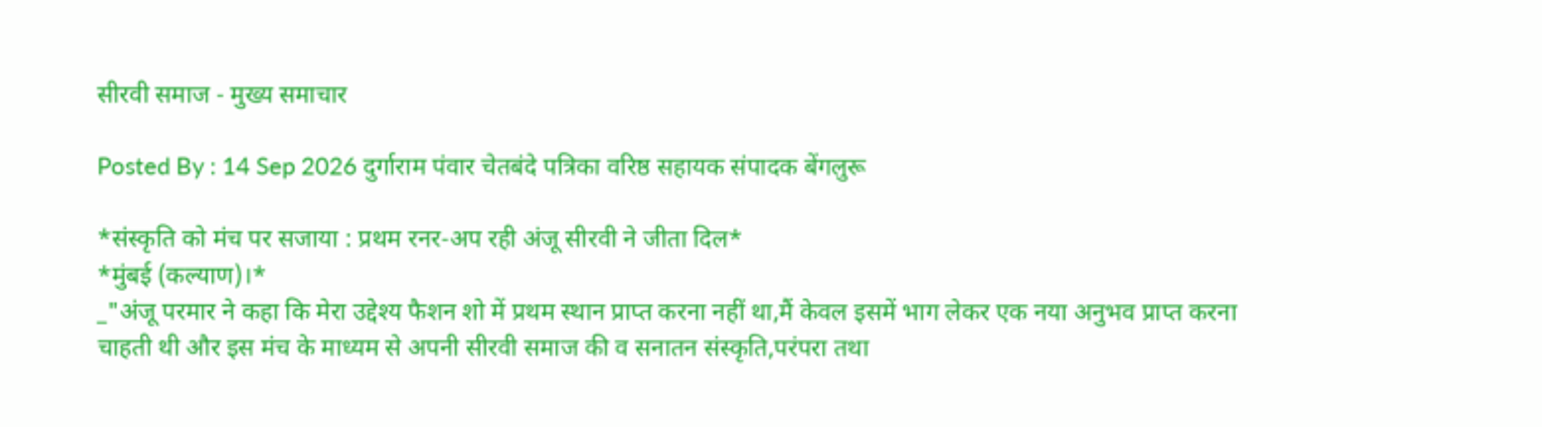सीरवी समाज - मुख्य समाचार

Posted By : 14 Sep 2026 दुर्गाराम पंवार चेतबंदे पत्रिका वरिष्ठ सहायक संपादक बेंगलुरू

*संस्कृति को मंच पर सजाया : प्रथम रनर-अप रही अंजू सीरवी ने जीता दिल*
*मुंबई (कल्याण)।*
_"अंजू परमार ने कहा कि मेरा उद्देश्य फैशन शो में प्रथम स्थान प्राप्त करना नहीं था,मैं केवल इसमें भाग लेकर एक नया अनुभव प्राप्त करना चाहती थी और इस मंच के माध्यम से अपनी सीरवी समाज की व सनातन संस्कृति,परंपरा तथा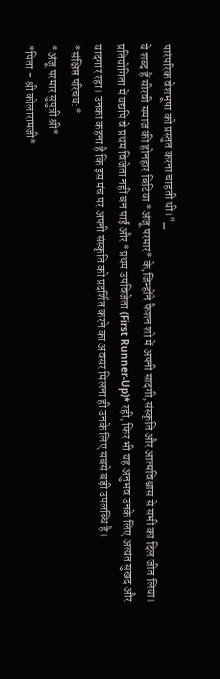पारंपरिक वेशभूषा को प्रस्तुत करना चाहती थी।"_
ये शब्द हैं सीरवी समाज की होनहार बिटिया *अंजू परमार* के,जिन्होंने फैशन शो में अपनी सादगी,संस्कृति और आत्मविश्वास से सभी का दिल जीत लिया।
प्रतियोगिता में यद्यपि वे प्रथम विजेता नहीं बन पाईं और *प्रथम उपविजेता (First Runner-Up)* रही, फिर भी यह अनुभव उनके लिए अत्यंत सुखद और यादगार रहा। उनका कहना है कि इस मंच पर अपनी संस्कृति को प्रदर्शित करने का अवसर मिलना ही उनके लिए सबसे बड़ी उपलब्धि है।
*संक्षिप्त परिचय:*
*अंजू परमार सुपुत्री श्री*
*पिता - श्री कोलारामजी*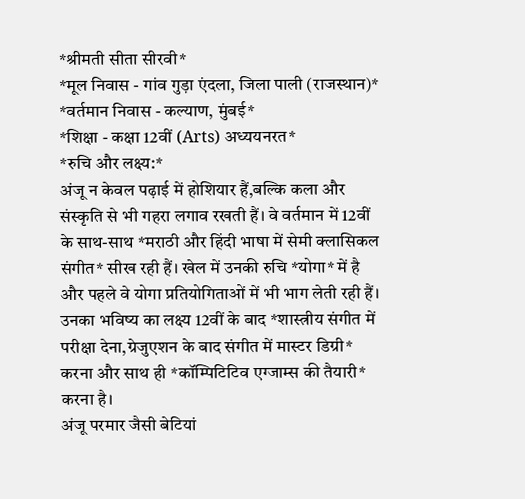*श्रीमती सीता सीरवी*
*मूल निवास - गांव गुड़ा एंदला, जिला पाली (राजस्थान)*
*वर्तमान निवास - कल्याण, मुंबई*
*शिक्षा - कक्षा 12वीं (Arts) अध्ययनरत*
*रुचि और लक्ष्य:*
अंजू न केवल पढ़ाई में होशियार हैं,बल्कि कला और संस्कृति से भी गहरा लगाव रखती हैं। वे वर्तमान में 12वीं के साथ-साथ *मराठी और हिंदी भाषा में सेमी क्लासिकल संगीत* सीख रही हैं। खेल में उनकी रुचि *योगा* में है और पहले वे योगा प्रतियोगिताओं में भी भाग लेती रही हैं।
उनका भविष्य का लक्ष्य 12वीं के बाद *शास्त्रीय संगीत में परीक्षा देना,ग्रेजुएशन के बाद संगीत में मास्टर डिग्री* करना और साथ ही *कॉम्पिटिटिव एग्जाम्स की तैयारी* करना है।
अंजू परमार जैसी बेटियां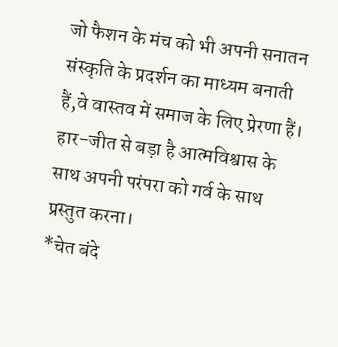जो फैशन के मंच को भी अपनी सनातन संस्कृति के प्रदर्शन का माध्यम बनाती हैं,वे वास्तव में समाज के लिए प्रेरणा हैं। हार-जीत से बड़ा है आत्मविश्वास के साथ अपनी परंपरा को गर्व के साथ प्रस्तुत करना।
*चेत बंदे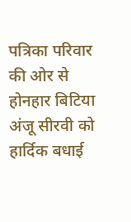पत्रिका परिवार की ओर से होनहार बिटिया अंजू सीरवी को हार्दिक बधाई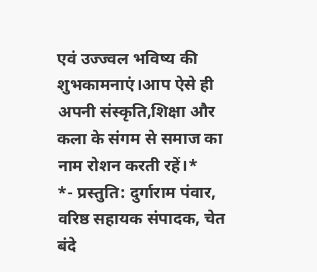एवं उज्ज्वल भविष्य की शुभकामनाएं।आप ऐसे ही अपनी संस्कृति,शिक्षा और कला के संगम से समाज का नाम रोशन करती रहें।*
*- प्रस्तुति: दुर्गाराम पंवार, वरिष्ठ सहायक संपादक, चेत बंदे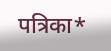पत्रिका*